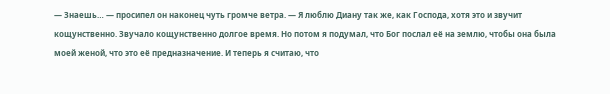— Знаешь… — просипел он наконец чуть громче ветра. — Я люблю Диану так же, как Господа, хотя это и звучит кощунственно. Звучало кощунственно долгое время. Но потом я подумал, что Бог послал её на землю, чтобы она была моей женой, что это её предназначение. И теперь я считаю, что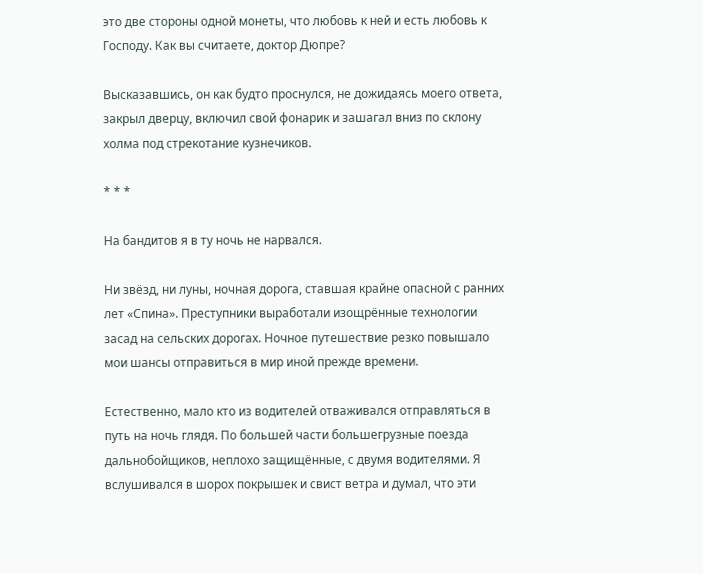это две стороны одной монеты, что любовь к ней и есть любовь к Господу. Как вы считаете, доктор Дюпре?

Высказавшись, он как будто проснулся, не дожидаясь моего ответа, закрыл дверцу, включил свой фонарик и зашагал вниз по склону холма под стрекотание кузнечиков.

* * *

На бандитов я в ту ночь не нарвался.

Ни звёзд, ни луны, ночная дорога, ставшая крайне опасной с ранних лет «Спина». Преступники выработали изощрённые технологии засад на сельских дорогах. Ночное путешествие резко повышало мои шансы отправиться в мир иной прежде времени.

Естественно, мало кто из водителей отваживался отправляться в путь на ночь глядя. По большей части большегрузные поезда дальнобойщиков, неплохо защищённые, с двумя водителями. Я вслушивался в шорох покрышек и свист ветра и думал, что эти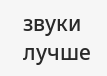звуки лучше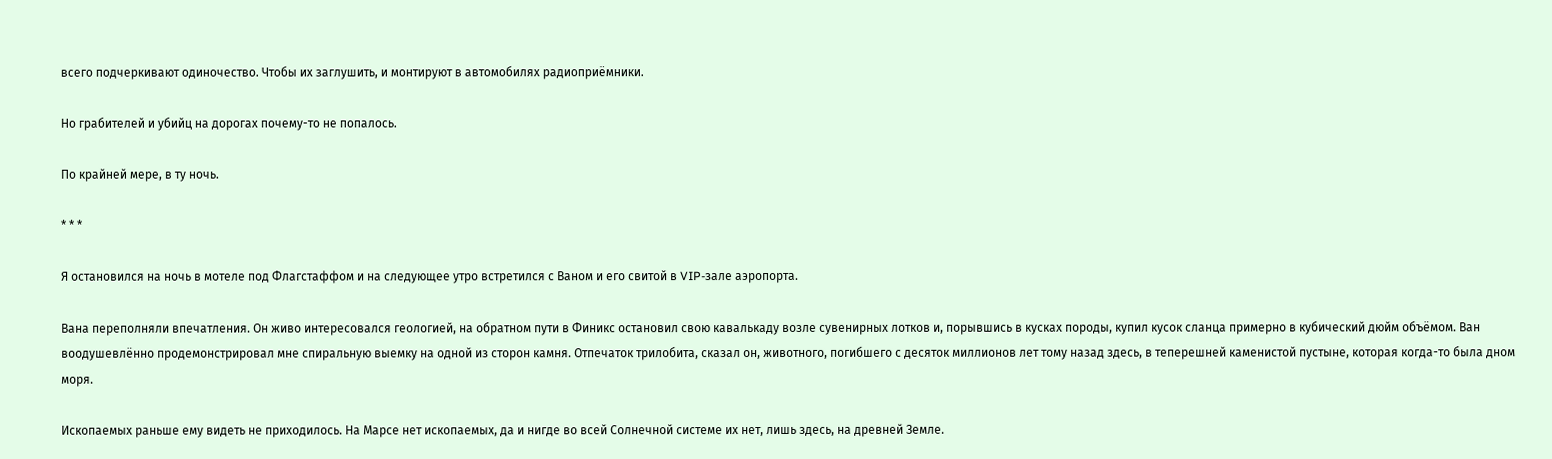всего подчеркивают одиночество. Чтобы их заглушить, и монтируют в автомобилях радиоприёмники.

Но грабителей и убийц на дорогах почему-то не попалось.

По крайней мере, в ту ночь.

* * *

Я остановился на ночь в мотеле под Флагстаффом и на следующее утро встретился с Ваном и его свитой в VIP-зале аэропорта.

Вана переполняли впечатления. Он живо интересовался геологией, на обратном пути в Финикс остановил свою кавалькаду возле сувенирных лотков и, порывшись в кусках породы, купил кусок сланца примерно в кубический дюйм объёмом. Ван воодушевлённо продемонстрировал мне спиральную выемку на одной из сторон камня. Отпечаток трилобита, сказал он, животного, погибшего с десяток миллионов лет тому назад здесь, в теперешней каменистой пустыне, которая когда-то была дном моря.

Ископаемых раньше ему видеть не приходилось. На Марсе нет ископаемых, да и нигде во всей Солнечной системе их нет, лишь здесь, на древней Земле.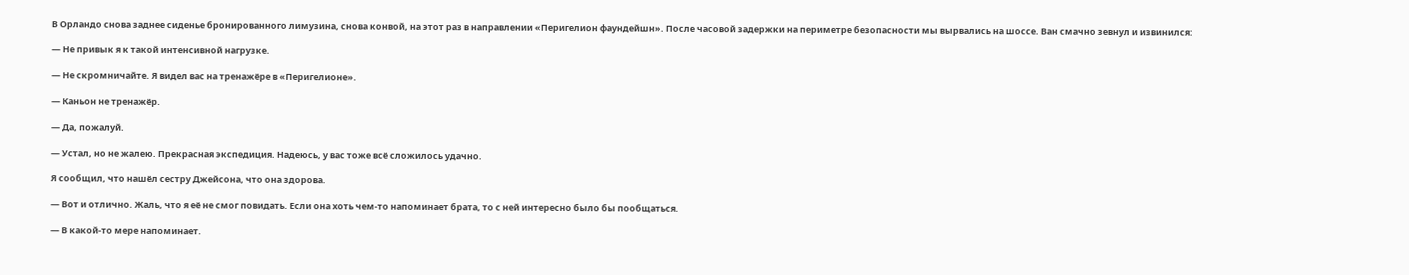В Орландо снова заднее сиденье бронированного лимузина, снова конвой, на этот раз в направлении «Перигелион фаундейшн». После часовой задержки на периметре безопасности мы вырвались на шоссе. Ван смачно зевнул и извинился:

— Не привык я к такой интенсивной нагрузке.

— Не скромничайте. Я видел вас на тренажёре в «Перигелионе».

— Каньон не тренажёр.

— Да, пожалуй.

— Устал, но не жалею. Прекрасная экспедиция. Надеюсь, у вас тоже всё сложилось удачно.

Я сообщил, что нашёл сестру Джейсона, что она здорова.

— Вот и отлично. Жаль, что я её не смог повидать. Если она хоть чем-то напоминает брата, то с ней интересно было бы пообщаться.

— В какой-то мере напоминает.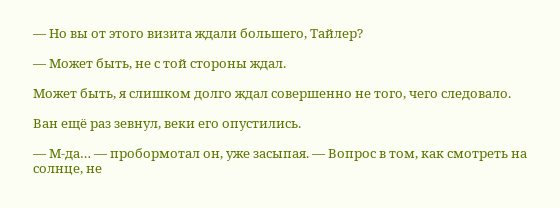— Но вы от этого визита ждали большего, Тайлер?

— Может быть, не с той стороны ждал.

Может быть, я слишком долго ждал совершенно не того, чего следовало.

Ван ещё раз зевнул, веки его опустились.

— М-да… — пробормотал он, уже засыпая. — Вопрос в том, как смотреть на солнце, не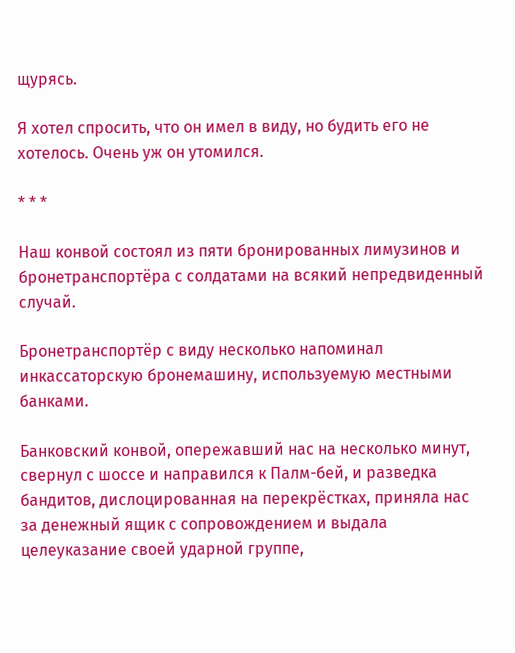щурясь.

Я хотел спросить, что он имел в виду, но будить его не хотелось. Очень уж он утомился.

* * *

Наш конвой состоял из пяти бронированных лимузинов и бронетранспортёра с солдатами на всякий непредвиденный случай.

Бронетранспортёр с виду несколько напоминал инкассаторскую бронемашину, используемую местными банками.

Банковский конвой, опережавший нас на несколько минут, свернул с шоссе и направился к Палм-бей, и разведка бандитов, дислоцированная на перекрёстках, приняла нас за денежный ящик с сопровождением и выдала целеуказание своей ударной группе,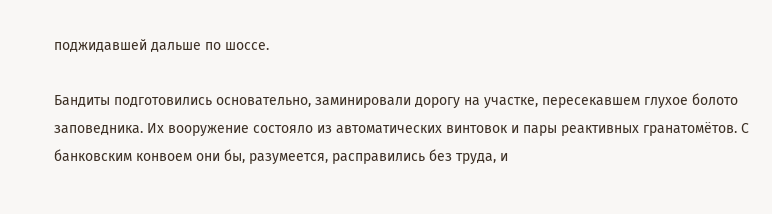поджидавшей дальше по шоссе.

Бандиты подготовились основательно, заминировали дорогу на участке, пересекавшем глухое болото заповедника. Их вооружение состояло из автоматических винтовок и пары реактивных гранатомётов. С банковским конвоем они бы, разумеется, расправились без труда, и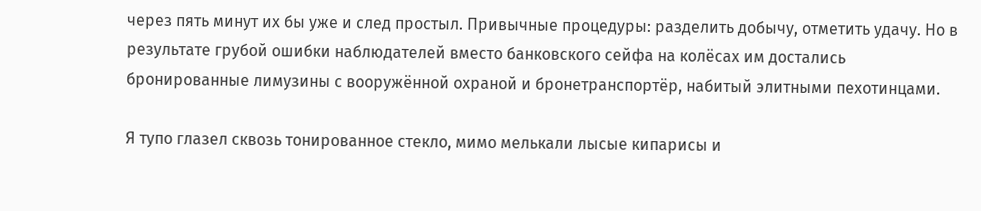через пять минут их бы уже и след простыл. Привычные процедуры: разделить добычу, отметить удачу. Но в результате грубой ошибки наблюдателей вместо банковского сейфа на колёсах им достались бронированные лимузины с вооружённой охраной и бронетранспортёр, набитый элитными пехотинцами.

Я тупо глазел сквозь тонированное стекло, мимо мелькали лысые кипарисы и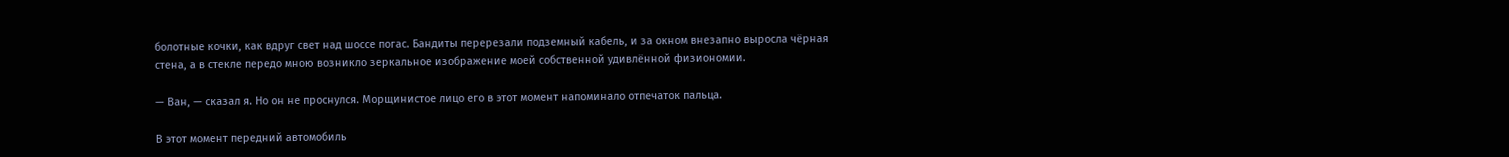болотные кочки, как вдруг свет над шоссе погас. Бандиты перерезали подземный кабель, и за окном внезапно выросла чёрная стена, а в стекле передо мною возникло зеркальное изображение моей собственной удивлённой физиономии.

— Ван, — сказал я. Но он не проснулся. Морщинистое лицо его в этот момент напоминало отпечаток пальца.

В этот момент передний автомобиль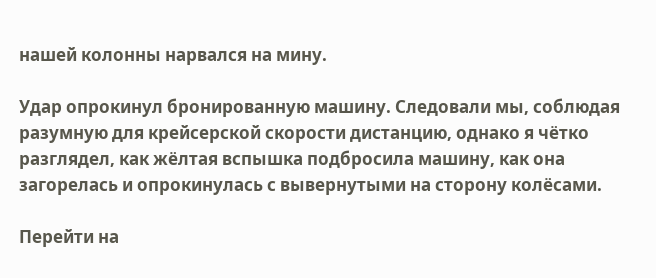нашей колонны нарвался на мину.

Удар опрокинул бронированную машину. Следовали мы, соблюдая разумную для крейсерской скорости дистанцию, однако я чётко разглядел, как жёлтая вспышка подбросила машину, как она загорелась и опрокинулась с вывернутыми на сторону колёсами.

Перейти на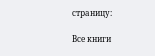страницу:

Все книги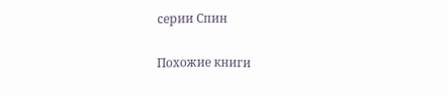серии Спин

Похожие книги